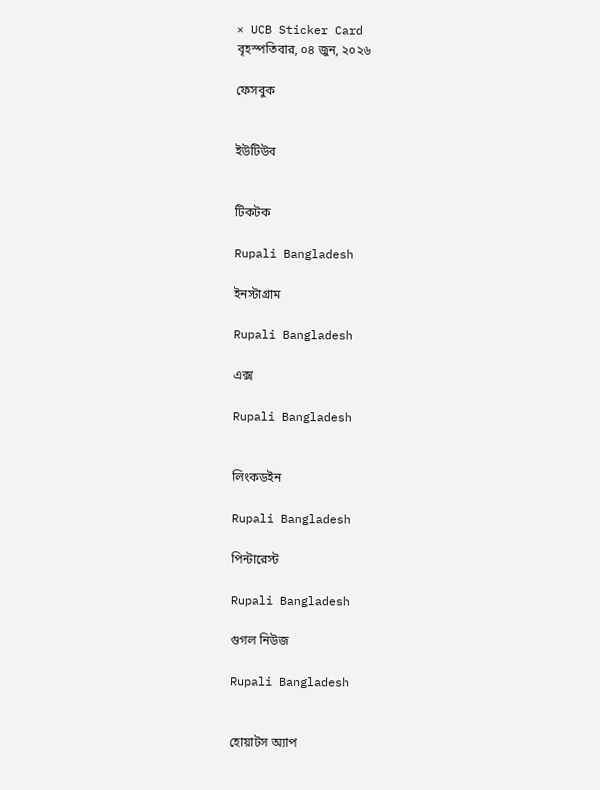× UCB Sticker Card
বৃহস্পতিবার, ০৪ জুন, ২০২৬

ফেসবুক


ইউটিউব


টিকটক

Rupali Bangladesh

ইনস্টাগ্রাম

Rupali Bangladesh

এক্স

Rupali Bangladesh


লিংকডইন

Rupali Bangladesh

পিন্টারেস্ট

Rupali Bangladesh

গুগল নিউজ

Rupali Bangladesh


হোয়াটস অ্যাপ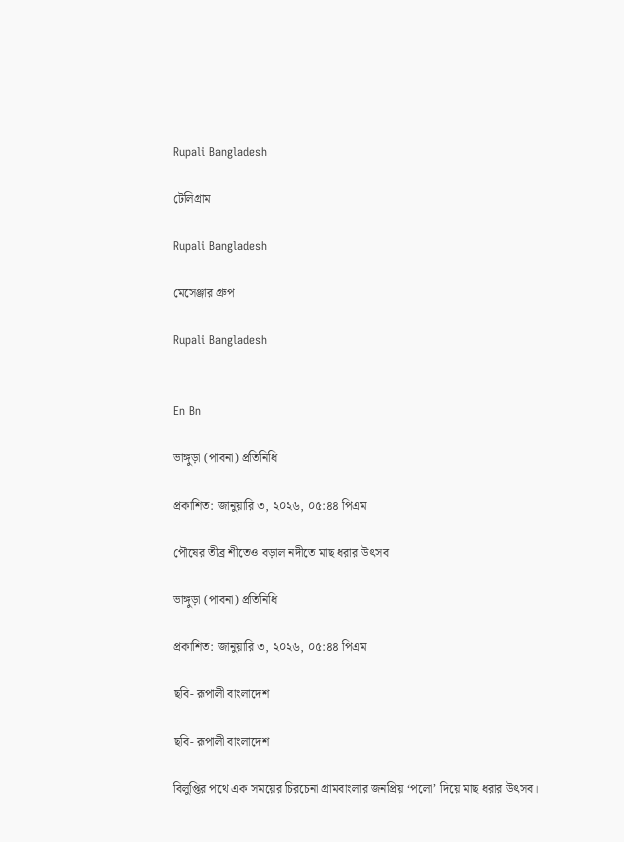Rupali Bangladesh

টেলিগ্রাম

Rupali Bangladesh

মেসেঞ্জার গ্রুপ

Rupali Bangladesh


En Bn

ভাঙ্গুড়া (পাবনা) প্রতিনিধি

প্রকাশিত: জানুয়ারি ৩, ২০২৬, ০৫:৪৪ পিএম

পৌষের তীব্র শীতেও বড়াল নদীতে মাছ ধরার উৎসব

ভাঙ্গুড়া (পাবনা) প্রতিনিধি

প্রকাশিত: জানুয়ারি ৩, ২০২৬, ০৫:৪৪ পিএম

ছবি- রূপালী বাংলাদেশ

ছবি- রূপালী বাংলাদেশ

বিলুপ্তির পথে এক সময়ের চিরচেনা গ্রামবাংলার জনপ্রিয় ‘পলো’ দিয়ে মাছ ধরার উৎসব।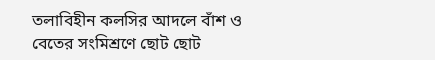তলাবিহীন কলসির আদলে বাঁশ ও বেতের সংমিশ্রণে ছোট ছোট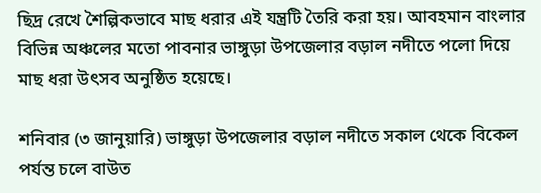ছিদ্র রেখে শৈল্পিকভাবে মাছ ধরার এই যন্ত্রটি তৈরি করা হয়। আবহমান বাংলার বিভিন্ন অঞ্চলের মতো পাবনার ভাঙ্গুড়া উপজেলার বড়াল নদীতে পলো দিয়ে মাছ ধরা উৎসব অনুষ্ঠিত হয়েছে।

শনিবার (৩ জানুয়ারি) ভাঙ্গুড়া উপজেলার বড়াল নদীতে সকাল থেকে বিকেল পর্যন্ত চলে বাউত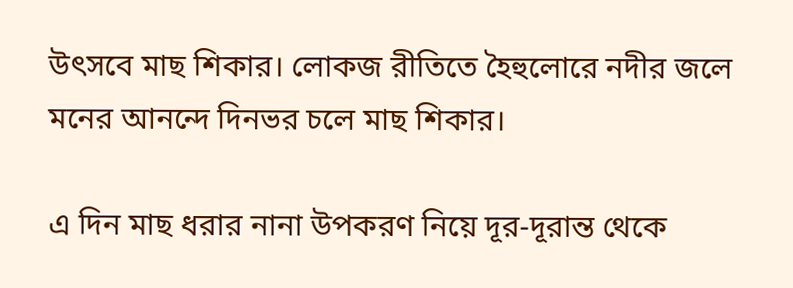উৎসবে মাছ শিকার। লোকজ রীতিতে হৈহুলোরে নদীর জলে মনের আনন্দে দিনভর চলে মাছ শিকার।

এ দিন মাছ ধরার নানা উপকরণ নিয়ে দূর-দূরান্ত থেকে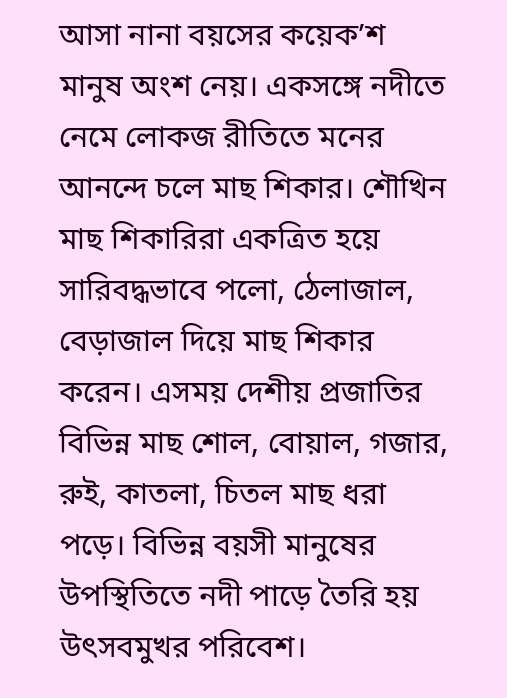আসা নানা বয়সের কয়েক’শ মানুষ অংশ নেয়। একসঙ্গে নদীতে নেমে লোকজ রীতিতে মনের আনন্দে চলে মাছ শিকার। শৌখিন মাছ শিকারিরা একত্রিত হয়ে সারিবদ্ধভাবে পলো, ঠেলাজাল, বেড়াজাল দিয়ে মাছ শিকার করেন। এসময় দেশীয় প্রজাতির বিভিন্ন মাছ শোল, বোয়াল, গজার, রুই, কাতলা, চিতল মাছ ধরা পড়ে। বিভিন্ন বয়সী মানুষের উপস্থিতিতে নদী পাড়ে তৈরি হয় উৎসবমুখর পরিবেশ।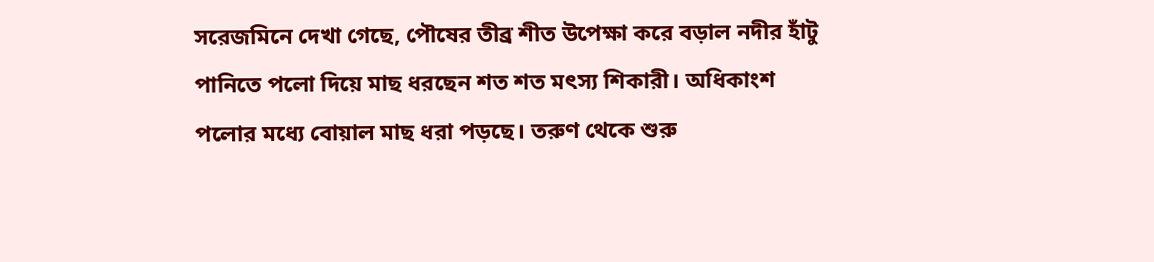সরেজমিনে দেখা গেছে, পৌষের তীব্র শীত উপেক্ষা করে বড়াল নদীর হাঁটু পানিতে পলো দিয়ে মাছ ধরছেন শত শত মৎস্য শিকারী। অধিকাংশ পলোর মধ্যে বোয়াল মাছ ধরা পড়ছে। তরুণ থেকে শুরু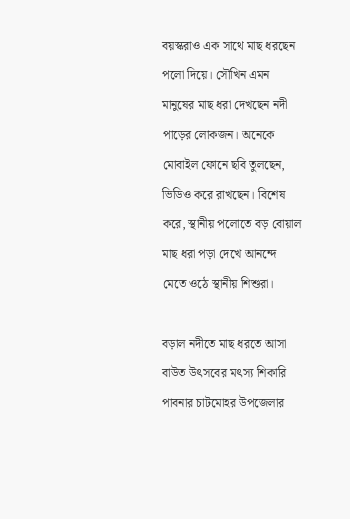বয়স্করাও এক সাথে মাছ ধরছেন পলো দিয়ে। সৌখিন এমন মানুষের মাছ ধরা দেখছেন নদী পাড়ের লোকজন। অনেকে মোবাইল ফোনে ছবি তুলছেন, ভিডিও করে রাখছেন। বিশেষ করে, স্থানীয় পলোতে বড় বোয়াল মাছ ধরা পড়া দেখে আনন্দে মেতে ওঠে স্থানীয় শিশুরা।

বড়াল নদীতে মাছ ধরতে আসা বাউত উৎসবের মৎস্য শিকারি পাবনার চাটমোহর উপজেলার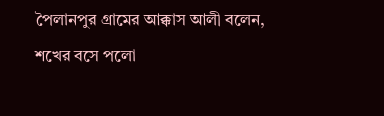পৈলানপুর গ্রামের আক্কাস আলী বলেন, শখের বসে পলো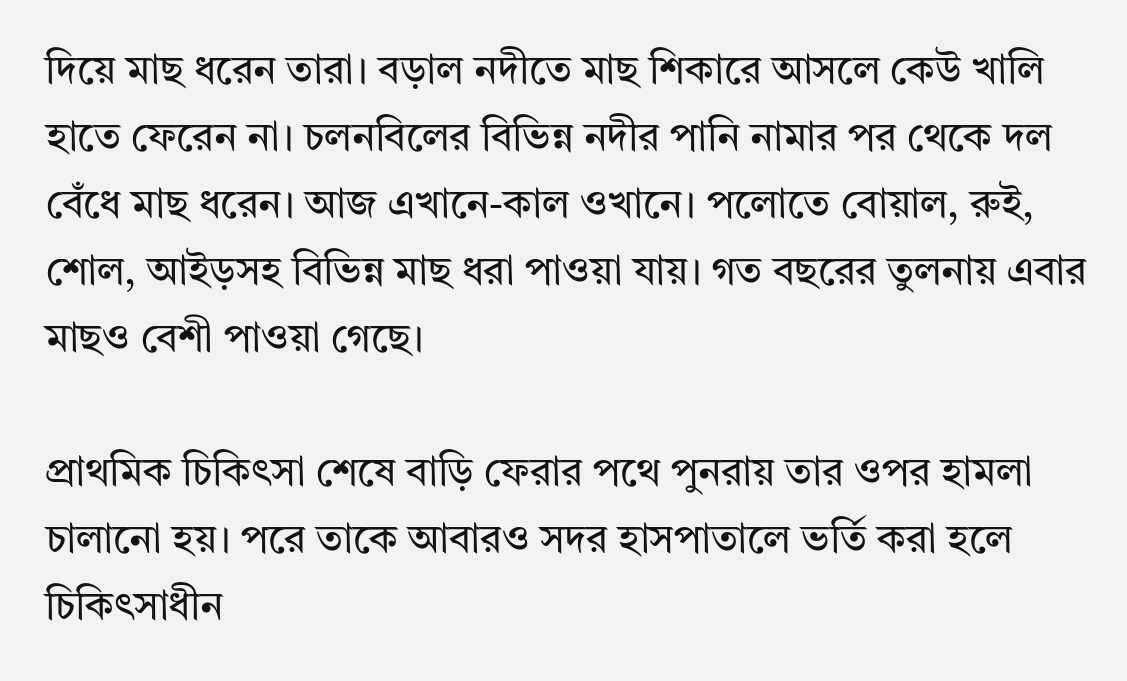দিয়ে মাছ ধরেন তারা। বড়াল নদীতে মাছ শিকারে আসলে কেউ খালি হাতে ফেরেন না। চলনবিলের বিভিন্ন নদীর পানি নামার পর থেকে দল বেঁধে মাছ ধরেন। আজ এখানে-কাল ওখানে। পলোতে বোয়াল, রুই, শোল, আইড়সহ বিভিন্ন মাছ ধরা পাওয়া যায়। গত বছরের তুলনায় এবার মাছও বেশী পাওয়া গেছে।

প্রাথমিক চিকিৎসা শেষে বাড়ি ফেরার পথে পুনরায় তার ওপর হামলা চালানো হয়। পরে তাকে আবারও সদর হাসপাতালে ভর্তি করা হলে চিকিৎসাধীন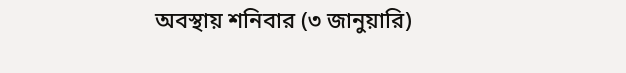অবস্থায় শনিবার (৩ জানুয়ারি)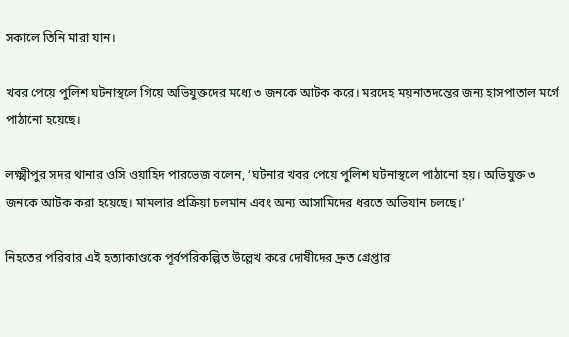সকালে তিনি মারা যান।

খবর পেয়ে পুলিশ ঘটনাস্থলে গিয়ে অভিযুক্তদের মধ্যে ৩ জনকে আটক করে। মরদেহ ময়নাতদন্তের জন্য হাসপাতাল মর্গে পাঠানো হয়েছে।

লক্ষ্মীপুর সদর থানার ওসি ওয়াহিদ পারভেজ বলেন, ‘ঘটনার খবর পেয়ে পুলিশ ঘটনাস্থলে পাঠানো হয়। অভিযুক্ত ৩ জনকে আটক করা হয়েছে। মামলার প্রক্রিয়া চলমান এবং অন্য আসামিদের ধরতে অভিযান চলছে।’

নিহতের পরিবার এই হত্যাকাণ্ডকে পূর্বপরিকল্পিত উল্লেখ করে দোষীদের দ্রুত গ্রেপ্তার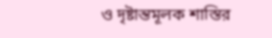ও দৃষ্টান্তমূলক শাস্তির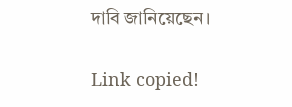দাবি জানিয়েছেন।

Link copied!